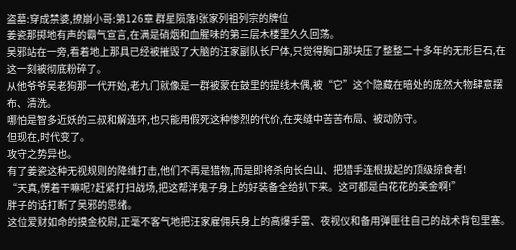盗墓:穿成禁婆,撩崩小哥:第126章 群星陨落!张家列祖列宗的牌位
姜瓷那掷地有声的霸气宣言,在满是硝烟和血腥味的第三层木楼里久久回荡。
吴邪站在一旁,看着地上那具已经被摧毁了大脑的汪家副队长尸体,只觉得胸口那块压了整整二十多年的无形巨石,在这一刻被彻底粉碎了。
从他爷爷吴老狗那一代开始,老九门就像是一群被蒙在鼓里的提线木偶,被“它”这个隐藏在暗处的庞然大物肆意摆布、清洗。
哪怕是智多近妖的三叔和解连环,也只能用假死这种惨烈的代价,在夹缝中苦苦布局、被动防守。
但现在,时代变了。
攻守之势异也。
有了姜瓷这种无视规则的降维打击,他们不再是猎物,而是即将杀向长白山、把猎手连根拔起的顶级掠食者!
“天真,愣着干嘛呢?赶紧打扫战场,把这帮洋鬼子身上的好装备全给扒下来。这可都是白花花的美金啊!”
胖子的话打断了吴邪的思绪。
这位爱财如命的摸金校尉,正毫不客气地把汪家雇佣兵身上的高爆手雷、夜视仪和备用弹匣往自己的战术背包里塞。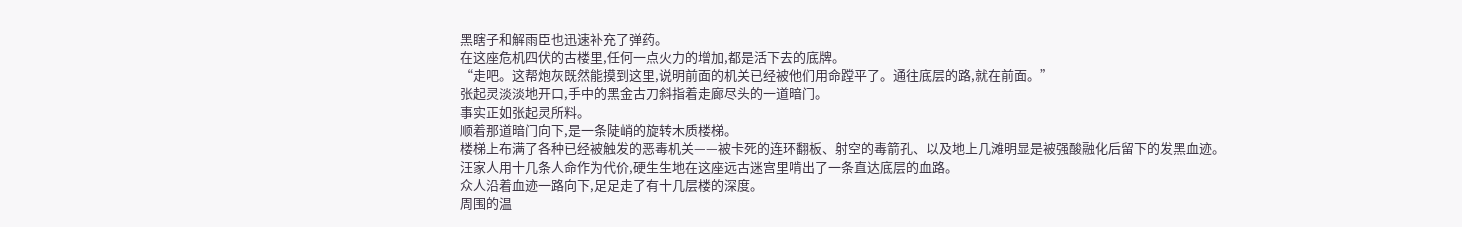黑瞎子和解雨臣也迅速补充了弹药。
在这座危机四伏的古楼里,任何一点火力的增加,都是活下去的底牌。
“走吧。这帮炮灰既然能摸到这里,说明前面的机关已经被他们用命蹚平了。通往底层的路,就在前面。”
张起灵淡淡地开口,手中的黑金古刀斜指着走廊尽头的一道暗门。
事实正如张起灵所料。
顺着那道暗门向下,是一条陡峭的旋转木质楼梯。
楼梯上布满了各种已经被触发的恶毒机关——被卡死的连环翻板、射空的毒箭孔、以及地上几滩明显是被强酸融化后留下的发黑血迹。
汪家人用十几条人命作为代价,硬生生地在这座远古迷宫里啃出了一条直达底层的血路。
众人沿着血迹一路向下,足足走了有十几层楼的深度。
周围的温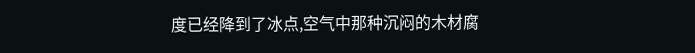度已经降到了冰点,空气中那种沉闷的木材腐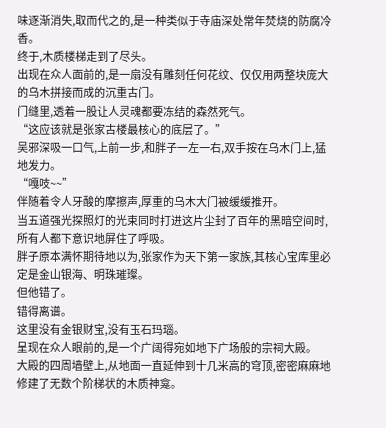味逐渐消失,取而代之的,是一种类似于寺庙深处常年焚烧的防腐冷香。
终于,木质楼梯走到了尽头。
出现在众人面前的,是一扇没有雕刻任何花纹、仅仅用两整块庞大的乌木拼接而成的沉重古门。
门缝里,透着一股让人灵魂都要冻结的森然死气。
“这应该就是张家古楼最核心的底层了。”
吴邪深吸一口气,上前一步,和胖子一左一右,双手按在乌木门上,猛地发力。
“嘎吱~~”
伴随着令人牙酸的摩擦声,厚重的乌木大门被缓缓推开。
当五道强光探照灯的光束同时打进这片尘封了百年的黑暗空间时,所有人都下意识地屏住了呼吸。
胖子原本满怀期待地以为,张家作为天下第一家族,其核心宝库里必定是金山银海、明珠璀璨。
但他错了。
错得离谱。
这里没有金银财宝,没有玉石玛瑙。
呈现在众人眼前的,是一个广阔得宛如地下广场般的宗祠大殿。
大殿的四周墙壁上,从地面一直延伸到十几米高的穹顶,密密麻麻地修建了无数个阶梯状的木质神龛。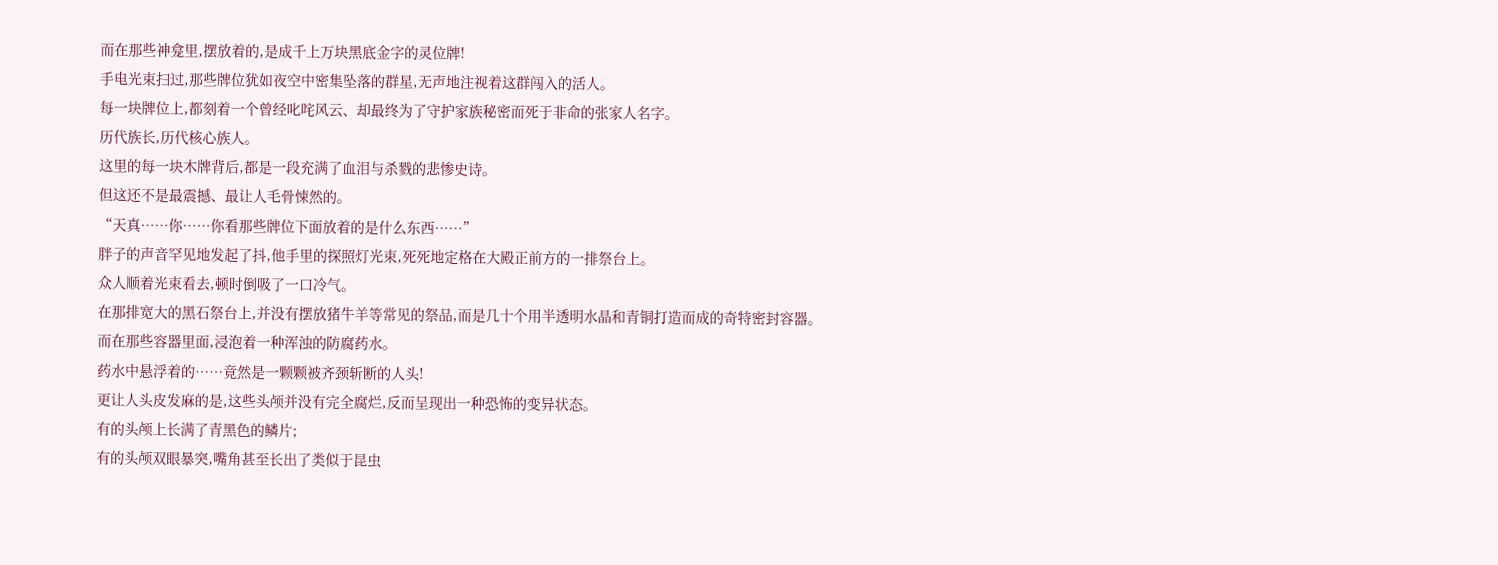而在那些神龛里,摆放着的,是成千上万块黑底金字的灵位牌!
手电光束扫过,那些牌位犹如夜空中密集坠落的群星,无声地注视着这群闯入的活人。
每一块牌位上,都刻着一个曾经叱咤风云、却最终为了守护家族秘密而死于非命的张家人名字。
历代族长,历代核心族人。
这里的每一块木牌背后,都是一段充满了血泪与杀戮的悲惨史诗。
但这还不是最震撼、最让人毛骨悚然的。
“天真……你……你看那些牌位下面放着的是什么东西……”
胖子的声音罕见地发起了抖,他手里的探照灯光束,死死地定格在大殿正前方的一排祭台上。
众人顺着光束看去,顿时倒吸了一口冷气。
在那排宽大的黑石祭台上,并没有摆放猪牛羊等常见的祭品,而是几十个用半透明水晶和青铜打造而成的奇特密封容器。
而在那些容器里面,浸泡着一种浑浊的防腐药水。
药水中悬浮着的……竟然是一颗颗被齐颈斩断的人头!
更让人头皮发麻的是,这些头颅并没有完全腐烂,反而呈现出一种恐怖的变异状态。
有的头颅上长满了青黑色的鳞片;
有的头颅双眼暴突,嘴角甚至长出了类似于昆虫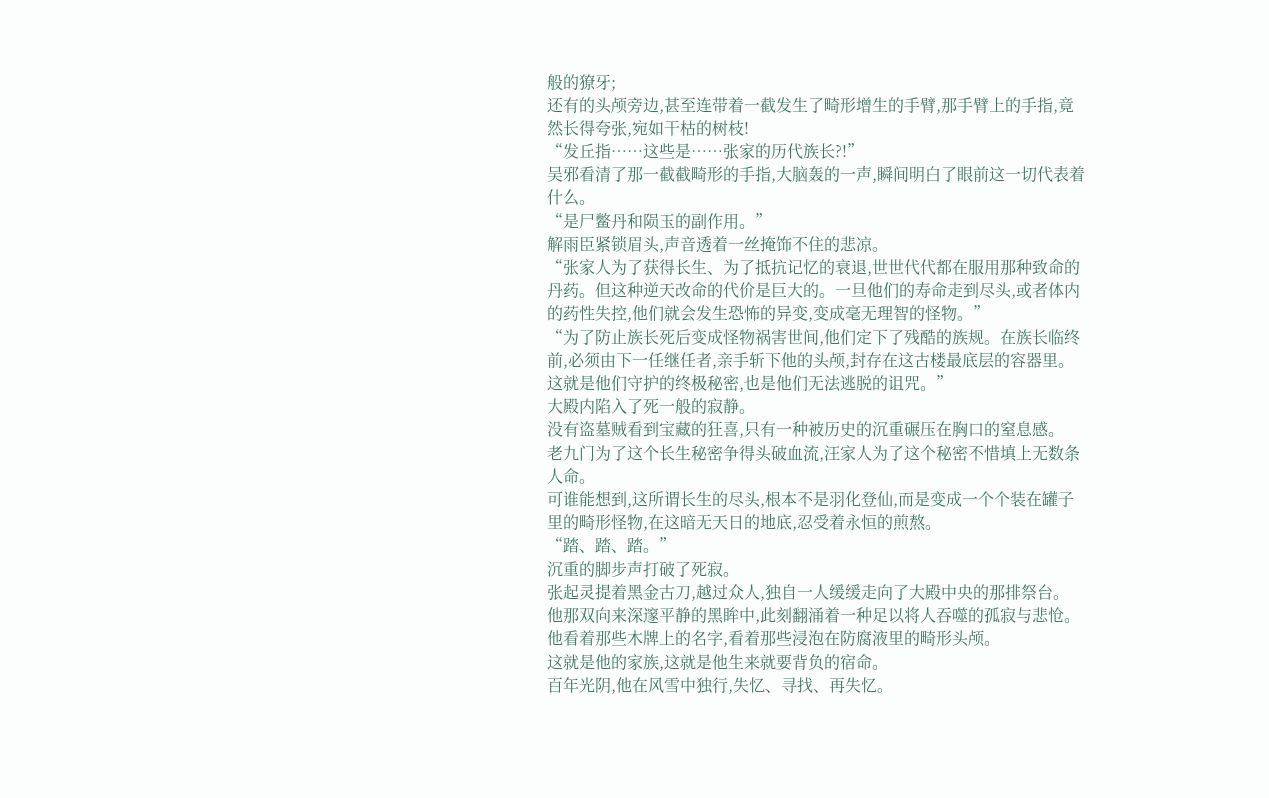般的獠牙;
还有的头颅旁边,甚至连带着一截发生了畸形增生的手臂,那手臂上的手指,竟然长得夸张,宛如干枯的树枝!
“发丘指……这些是……张家的历代族长?!”
吴邪看清了那一截截畸形的手指,大脑轰的一声,瞬间明白了眼前这一切代表着什么。
“是尸鳖丹和陨玉的副作用。”
解雨臣紧锁眉头,声音透着一丝掩饰不住的悲凉。
“张家人为了获得长生、为了抵抗记忆的衰退,世世代代都在服用那种致命的丹药。但这种逆天改命的代价是巨大的。一旦他们的寿命走到尽头,或者体内的药性失控,他们就会发生恐怖的异变,变成毫无理智的怪物。”
“为了防止族长死后变成怪物祸害世间,他们定下了残酷的族规。在族长临终前,必须由下一任继任者,亲手斩下他的头颅,封存在这古楼最底层的容器里。这就是他们守护的终极秘密,也是他们无法逃脱的诅咒。”
大殿内陷入了死一般的寂静。
没有盗墓贼看到宝藏的狂喜,只有一种被历史的沉重碾压在胸口的窒息感。
老九门为了这个长生秘密争得头破血流,汪家人为了这个秘密不惜填上无数条人命。
可谁能想到,这所谓长生的尽头,根本不是羽化登仙,而是变成一个个装在罐子里的畸形怪物,在这暗无天日的地底,忍受着永恒的煎熬。
“踏、踏、踏。”
沉重的脚步声打破了死寂。
张起灵提着黑金古刀,越过众人,独自一人缓缓走向了大殿中央的那排祭台。
他那双向来深邃平静的黑眸中,此刻翻涌着一种足以将人吞噬的孤寂与悲怆。
他看着那些木牌上的名字,看着那些浸泡在防腐液里的畸形头颅。
这就是他的家族,这就是他生来就要背负的宿命。
百年光阴,他在风雪中独行,失忆、寻找、再失忆。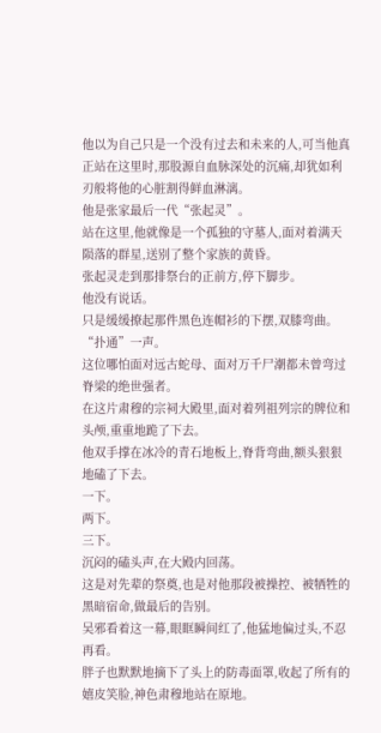他以为自己只是一个没有过去和未来的人,可当他真正站在这里时,那股源自血脉深处的沉痛,却犹如利刃般将他的心脏割得鲜血淋漓。
他是张家最后一代“张起灵”。
站在这里,他就像是一个孤独的守墓人,面对着满天陨落的群星,送别了整个家族的黄昏。
张起灵走到那排祭台的正前方,停下脚步。
他没有说话。
只是缓缓撩起那件黑色连帽衫的下摆,双膝弯曲。
“扑通”一声。
这位哪怕面对远古蛇母、面对万千尸潮都未曾弯过脊梁的绝世强者。
在这片肃穆的宗祠大殿里,面对着列祖列宗的牌位和头颅,重重地跪了下去。
他双手撑在冰冷的青石地板上,脊背弯曲,额头狠狠地磕了下去。
一下。
两下。
三下。
沉闷的磕头声,在大殿内回荡。
这是对先辈的祭奠,也是对他那段被操控、被牺牲的黑暗宿命,做最后的告别。
吴邪看着这一幕,眼眶瞬间红了,他猛地偏过头,不忍再看。
胖子也默默地摘下了头上的防毒面罩,收起了所有的嬉皮笑脸,神色肃穆地站在原地。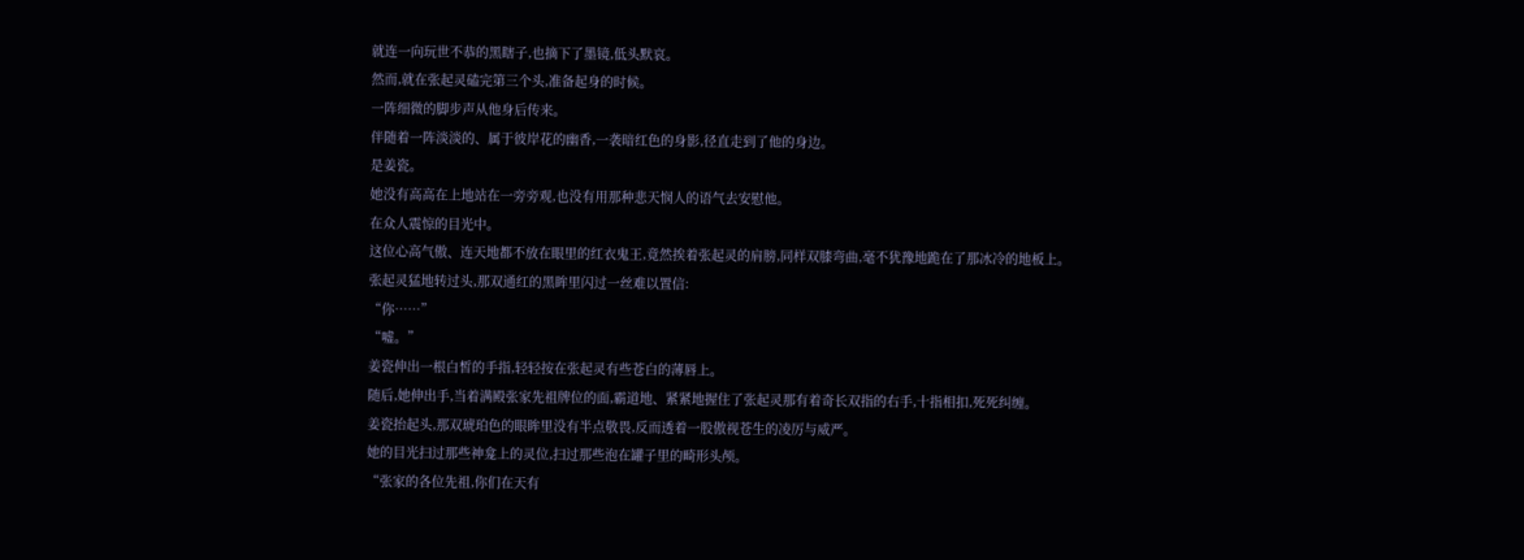就连一向玩世不恭的黑瞎子,也摘下了墨镜,低头默哀。
然而,就在张起灵磕完第三个头,准备起身的时候。
一阵细微的脚步声从他身后传来。
伴随着一阵淡淡的、属于彼岸花的幽香,一袭暗红色的身影,径直走到了他的身边。
是姜瓷。
她没有高高在上地站在一旁旁观,也没有用那种悲天悯人的语气去安慰他。
在众人震惊的目光中。
这位心高气傲、连天地都不放在眼里的红衣鬼王,竟然挨着张起灵的肩膀,同样双膝弯曲,毫不犹豫地跪在了那冰冷的地板上。
张起灵猛地转过头,那双通红的黑眸里闪过一丝难以置信:
“你……”
“嘘。”
姜瓷伸出一根白皙的手指,轻轻按在张起灵有些苍白的薄唇上。
随后,她伸出手,当着满殿张家先祖牌位的面,霸道地、紧紧地握住了张起灵那有着奇长双指的右手,十指相扣,死死纠缠。
姜瓷抬起头,那双琥珀色的眼眸里没有半点敬畏,反而透着一股傲视苍生的凌厉与威严。
她的目光扫过那些神龛上的灵位,扫过那些泡在罐子里的畸形头颅。
“张家的各位先祖,你们在天有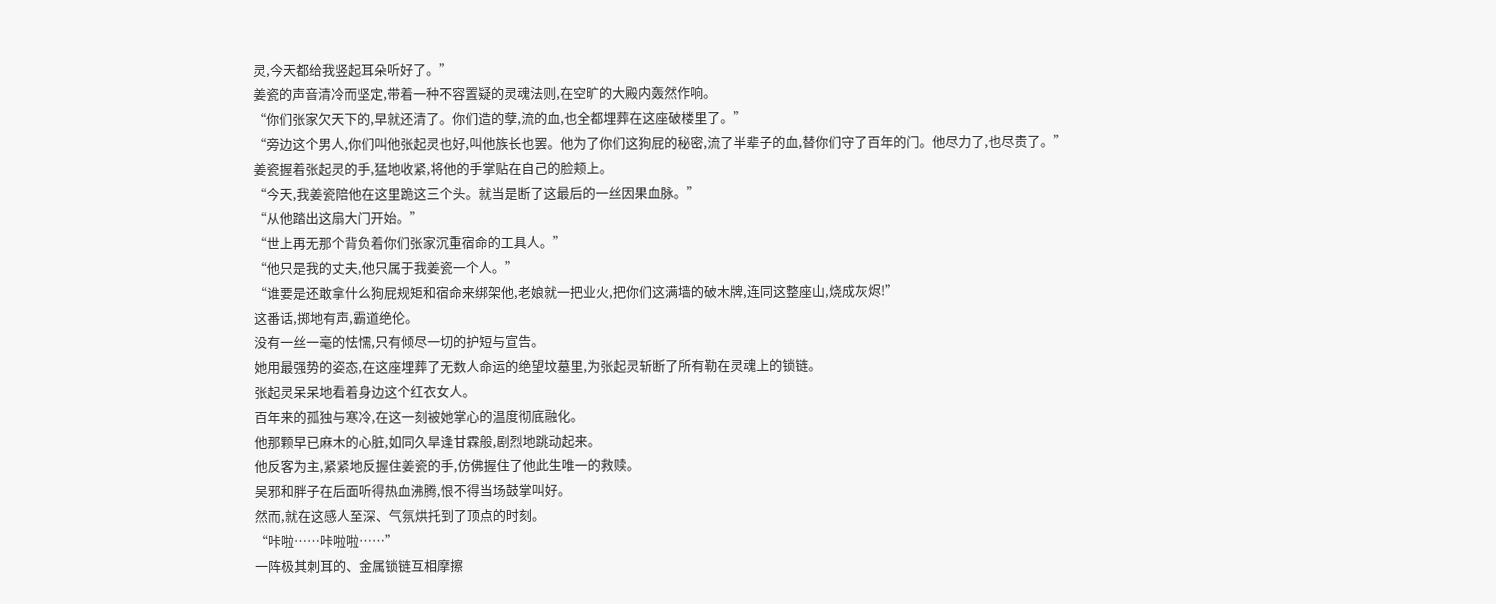灵,今天都给我竖起耳朵听好了。”
姜瓷的声音清冷而坚定,带着一种不容置疑的灵魂法则,在空旷的大殿内轰然作响。
“你们张家欠天下的,早就还清了。你们造的孽,流的血,也全都埋葬在这座破楼里了。”
“旁边这个男人,你们叫他张起灵也好,叫他族长也罢。他为了你们这狗屁的秘密,流了半辈子的血,替你们守了百年的门。他尽力了,也尽责了。”
姜瓷握着张起灵的手,猛地收紧,将他的手掌贴在自己的脸颊上。
“今天,我姜瓷陪他在这里跪这三个头。就当是断了这最后的一丝因果血脉。”
“从他踏出这扇大门开始。”
“世上再无那个背负着你们张家沉重宿命的工具人。”
“他只是我的丈夫,他只属于我姜瓷一个人。”
“谁要是还敢拿什么狗屁规矩和宿命来绑架他,老娘就一把业火,把你们这满墙的破木牌,连同这整座山,烧成灰烬!”
这番话,掷地有声,霸道绝伦。
没有一丝一毫的怯懦,只有倾尽一切的护短与宣告。
她用最强势的姿态,在这座埋葬了无数人命运的绝望坟墓里,为张起灵斩断了所有勒在灵魂上的锁链。
张起灵呆呆地看着身边这个红衣女人。
百年来的孤独与寒冷,在这一刻被她掌心的温度彻底融化。
他那颗早已麻木的心脏,如同久旱逢甘霖般,剧烈地跳动起来。
他反客为主,紧紧地反握住姜瓷的手,仿佛握住了他此生唯一的救赎。
吴邪和胖子在后面听得热血沸腾,恨不得当场鼓掌叫好。
然而,就在这感人至深、气氛烘托到了顶点的时刻。
“咔啦……咔啦啦……”
一阵极其刺耳的、金属锁链互相摩擦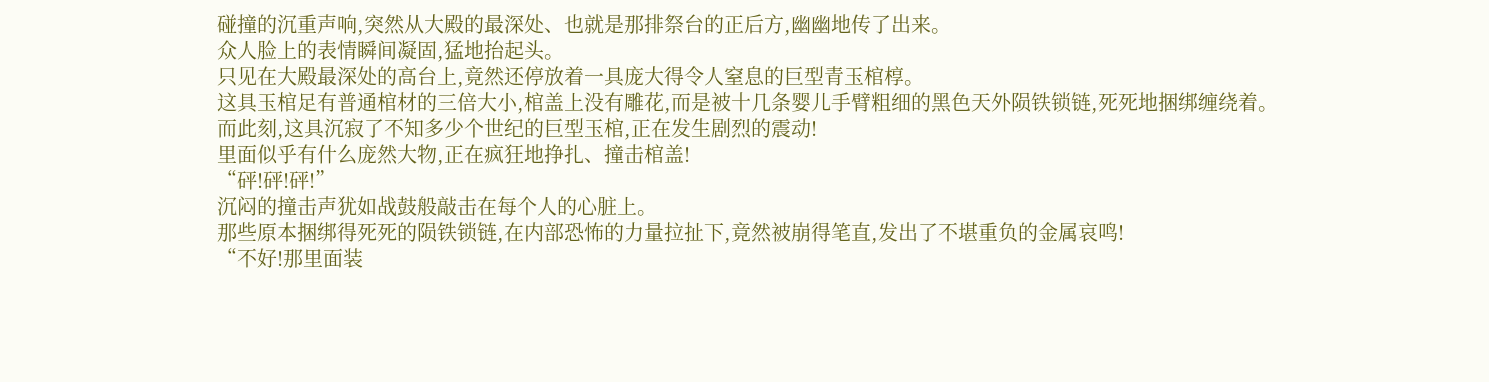碰撞的沉重声响,突然从大殿的最深处、也就是那排祭台的正后方,幽幽地传了出来。
众人脸上的表情瞬间凝固,猛地抬起头。
只见在大殿最深处的高台上,竟然还停放着一具庞大得令人窒息的巨型青玉棺椁。
这具玉棺足有普通棺材的三倍大小,棺盖上没有雕花,而是被十几条婴儿手臂粗细的黑色天外陨铁锁链,死死地捆绑缠绕着。
而此刻,这具沉寂了不知多少个世纪的巨型玉棺,正在发生剧烈的震动!
里面似乎有什么庞然大物,正在疯狂地挣扎、撞击棺盖!
“砰!砰!砰!”
沉闷的撞击声犹如战鼓般敲击在每个人的心脏上。
那些原本捆绑得死死的陨铁锁链,在内部恐怖的力量拉扯下,竟然被崩得笔直,发出了不堪重负的金属哀鸣!
“不好!那里面装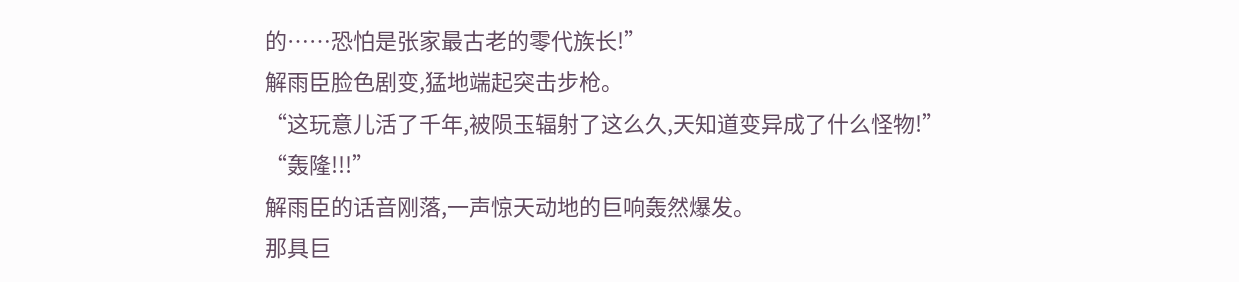的……恐怕是张家最古老的零代族长!”
解雨臣脸色剧变,猛地端起突击步枪。
“这玩意儿活了千年,被陨玉辐射了这么久,天知道变异成了什么怪物!”
“轰隆!!!”
解雨臣的话音刚落,一声惊天动地的巨响轰然爆发。
那具巨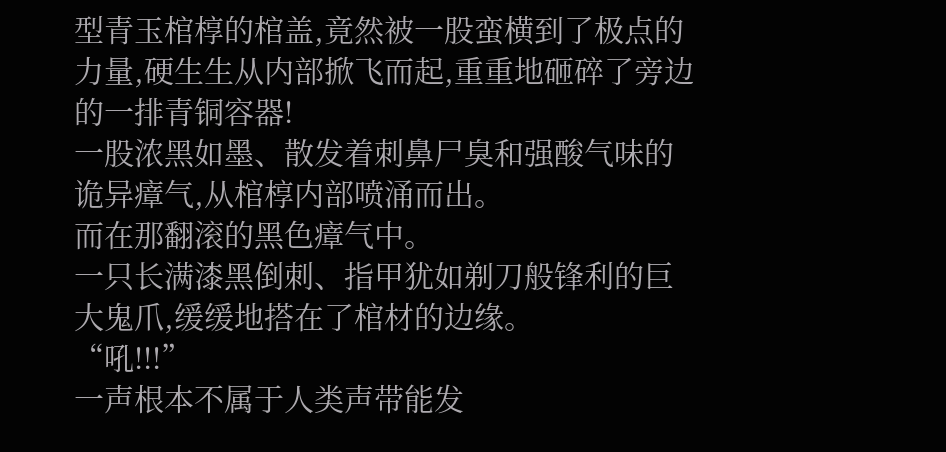型青玉棺椁的棺盖,竟然被一股蛮横到了极点的力量,硬生生从内部掀飞而起,重重地砸碎了旁边的一排青铜容器!
一股浓黑如墨、散发着刺鼻尸臭和强酸气味的诡异瘴气,从棺椁内部喷涌而出。
而在那翻滚的黑色瘴气中。
一只长满漆黑倒刺、指甲犹如剃刀般锋利的巨大鬼爪,缓缓地搭在了棺材的边缘。
“吼!!!”
一声根本不属于人类声带能发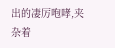出的凄厉咆哮,夹杂着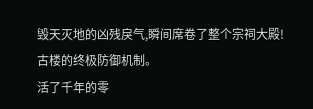毁天灭地的凶残戾气,瞬间席卷了整个宗祠大殿!
古楼的终极防御机制。
活了千年的零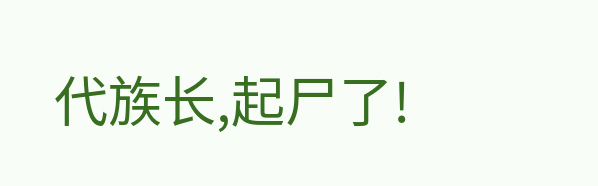代族长,起尸了!